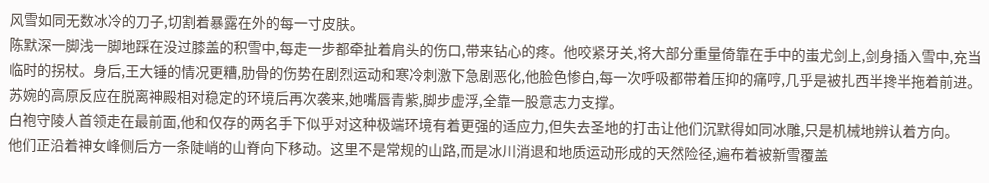风雪如同无数冰冷的刀子,切割着暴露在外的每一寸皮肤。
陈默深一脚浅一脚地踩在没过膝盖的积雪中,每走一步都牵扯着肩头的伤口,带来钻心的疼。他咬紧牙关,将大部分重量倚靠在手中的蚩尤剑上,剑身插入雪中,充当临时的拐杖。身后,王大锤的情况更糟,肋骨的伤势在剧烈运动和寒冷刺激下急剧恶化,他脸色惨白,每一次呼吸都带着压抑的痛哼,几乎是被扎西半搀半拖着前进。苏婉的高原反应在脱离神殿相对稳定的环境后再次袭来,她嘴唇青紫,脚步虚浮,全靠一股意志力支撑。
白袍守陵人首领走在最前面,他和仅存的两名手下似乎对这种极端环境有着更强的适应力,但失去圣地的打击让他们沉默得如同冰雕,只是机械地辨认着方向。
他们正沿着神女峰侧后方一条陡峭的山脊向下移动。这里不是常规的山路,而是冰川消退和地质运动形成的天然险径,遍布着被新雪覆盖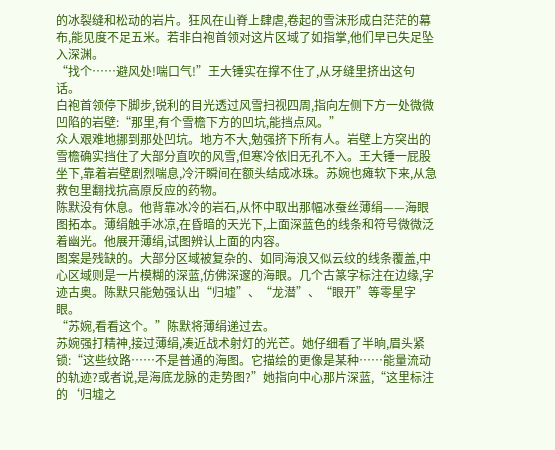的冰裂缝和松动的岩片。狂风在山脊上肆虐,卷起的雪沫形成白茫茫的幕布,能见度不足五米。若非白袍首领对这片区域了如指掌,他们早已失足坠入深渊。
“找个……避风处!喘口气!”王大锤实在撑不住了,从牙缝里挤出这句话。
白袍首领停下脚步,锐利的目光透过风雪扫视四周,指向左侧下方一处微微凹陷的岩壁:“那里,有个雪檐下方的凹坑,能挡点风。”
众人艰难地挪到那处凹坑。地方不大,勉强挤下所有人。岩壁上方突出的雪檐确实挡住了大部分直吹的风雪,但寒冷依旧无孔不入。王大锤一屁股坐下,靠着岩壁剧烈喘息,冷汗瞬间在额头结成冰珠。苏婉也瘫软下来,从急救包里翻找抗高原反应的药物。
陈默没有休息。他背靠冰冷的岩石,从怀中取出那幅冰蚕丝薄绢——海眼图拓本。薄绢触手冰凉,在昏暗的天光下,上面深蓝色的线条和符号微微泛着幽光。他展开薄绢,试图辨认上面的内容。
图案是残缺的。大部分区域被复杂的、如同海浪又似云纹的线条覆盖,中心区域则是一片模糊的深蓝,仿佛深邃的海眼。几个古篆字标注在边缘,字迹古奥。陈默只能勉强认出“归墟”、“龙潜”、“眼开”等零星字眼。
“苏婉,看看这个。”陈默将薄绢递过去。
苏婉强打精神,接过薄绢,凑近战术射灯的光芒。她仔细看了半晌,眉头紧锁:“这些纹路……不是普通的海图。它描绘的更像是某种……能量流动的轨迹?或者说,是海底龙脉的走势图?”她指向中心那片深蓝,“这里标注的‘归墟之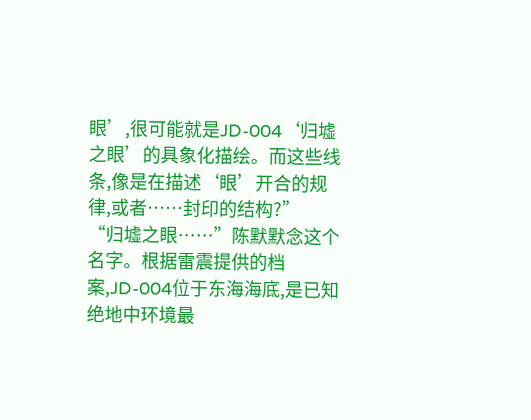眼’,很可能就是JD-004‘归墟之眼’的具象化描绘。而这些线条,像是在描述‘眼’开合的规律,或者……封印的结构?”
“归墟之眼……”陈默默念这个名字。根据雷震提供的档案,JD-004位于东海海底,是已知绝地中环境最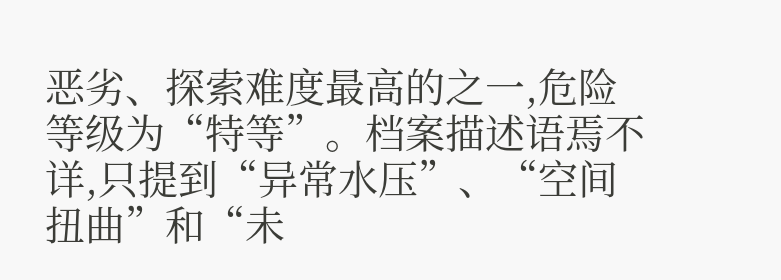恶劣、探索难度最高的之一,危险等级为“特等”。档案描述语焉不详,只提到“异常水压”、“空间扭曲”和“未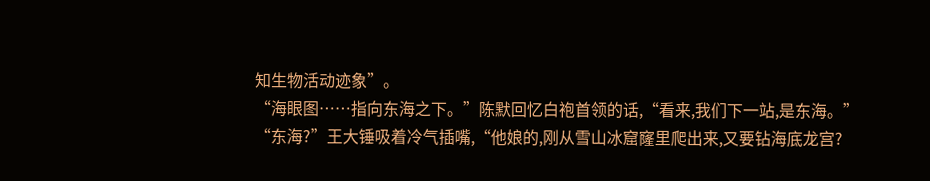知生物活动迹象”。
“海眼图……指向东海之下。”陈默回忆白袍首领的话,“看来,我们下一站,是东海。”
“东海?”王大锤吸着冷气插嘴,“他娘的,刚从雪山冰窟窿里爬出来,又要钻海底龙宫?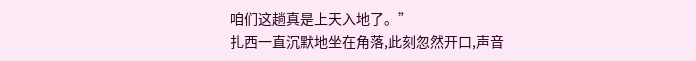咱们这趟真是上天入地了。”
扎西一直沉默地坐在角落,此刻忽然开口,声音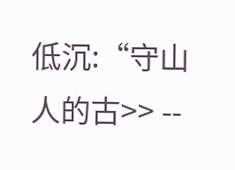低沉:“守山人的古>> --